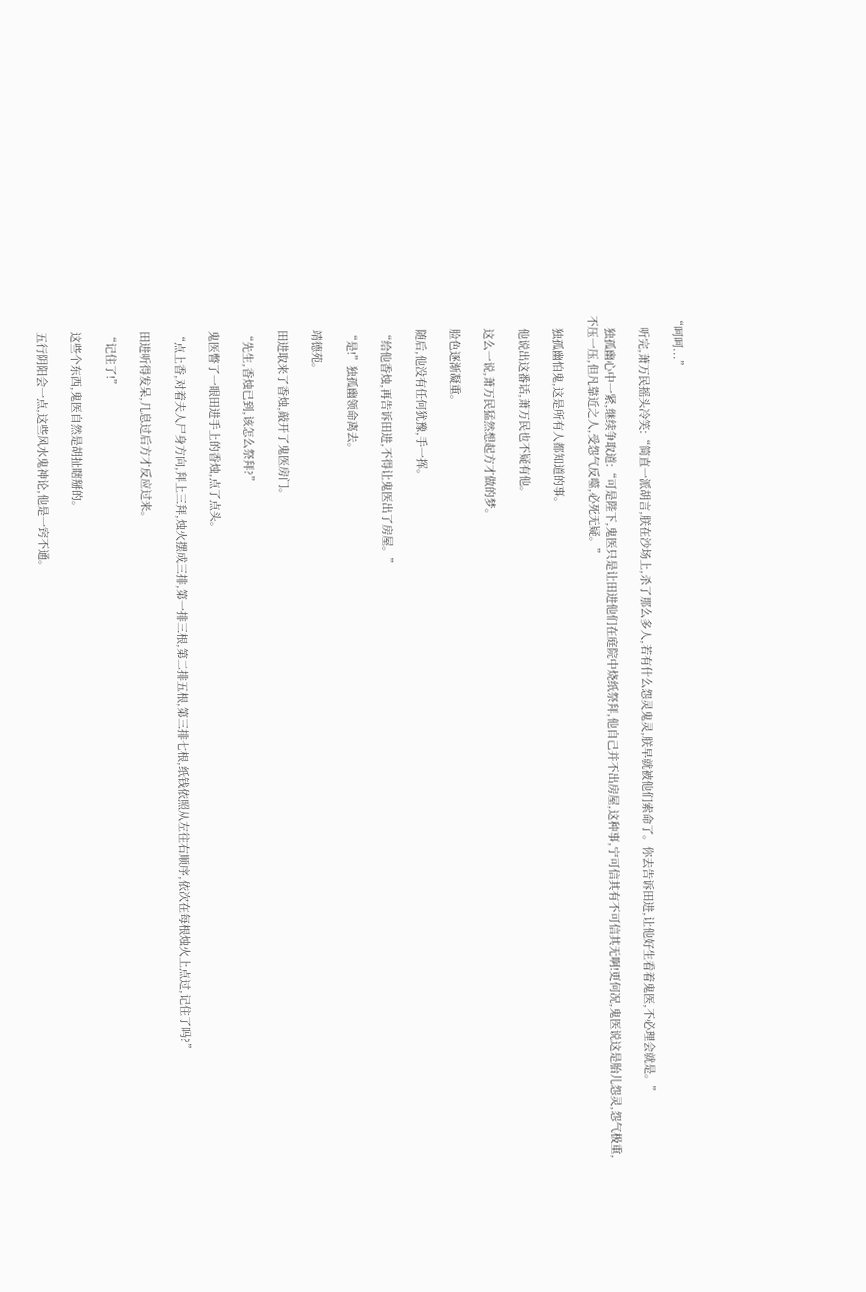“呵呵...”

    听完,萧万民摇头冷笑:“简直一派胡言,朕在沙场上,杀了那么多人,若有什么怨灵鬼灵,朕早就被他们索命了。你去告诉田进,让他好生看着鬼医,不必理会就是。”

    独孤幽心中一紧,继续争取道:“可是陛下,鬼医只是让田进他们在庭院中烧纸祭拜,他自己并不出房屋,这种事,宁可信其有不可信其无啊!更何况,鬼医说这是胎儿怨灵,怨气极重,不压一压,但凡靠近之人,受怨气反噬,必死无疑。”

    独孤幽怕鬼,这是所有人都知道的事。

    他说出这番话,萧万民也不疑有他。

    这么一说,萧万民猛然想起方才做的梦。

    脸色逐渐凝重。

    随后,他没有任何犹豫,手一挥。

    “给他香烛,再告诉田进,不得让鬼医出了房屋。”

    “是!”独孤幽领命离去。

    靖德苑。

    田进取来了香烛,敲开了鬼医房门。

    “先生,香烛已到,该怎么祭拜?”

    鬼医瞥了一眼田进手上的香烛,点了点头。

    “点上香,对着夫人尸身方向,拜上三拜,烛火摆成三排,第一排三根,第二排五根,第三排七根,纸钱依照从左往右顺序,依次在每根烛火上点过,记住了吗?”

    田进听得发呆,几息过后方才反应过来。

    “记住了!”

    这些个东西,鬼医自然是胡扯瞎掰的。

    五行阴阳会一点,这些风水鬼神论,他是一窍不通。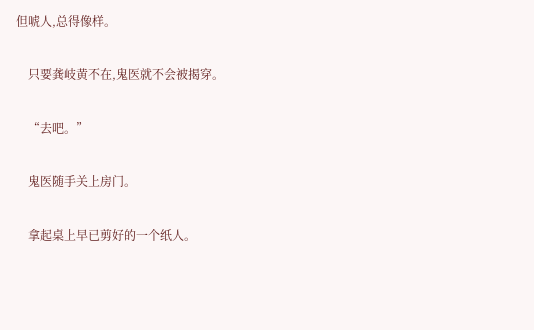但唬人,总得像样。

    只要龚岐黄不在,鬼医就不会被揭穿。

    “去吧。”

    鬼医随手关上房门。

    拿起桌上早已剪好的一个纸人。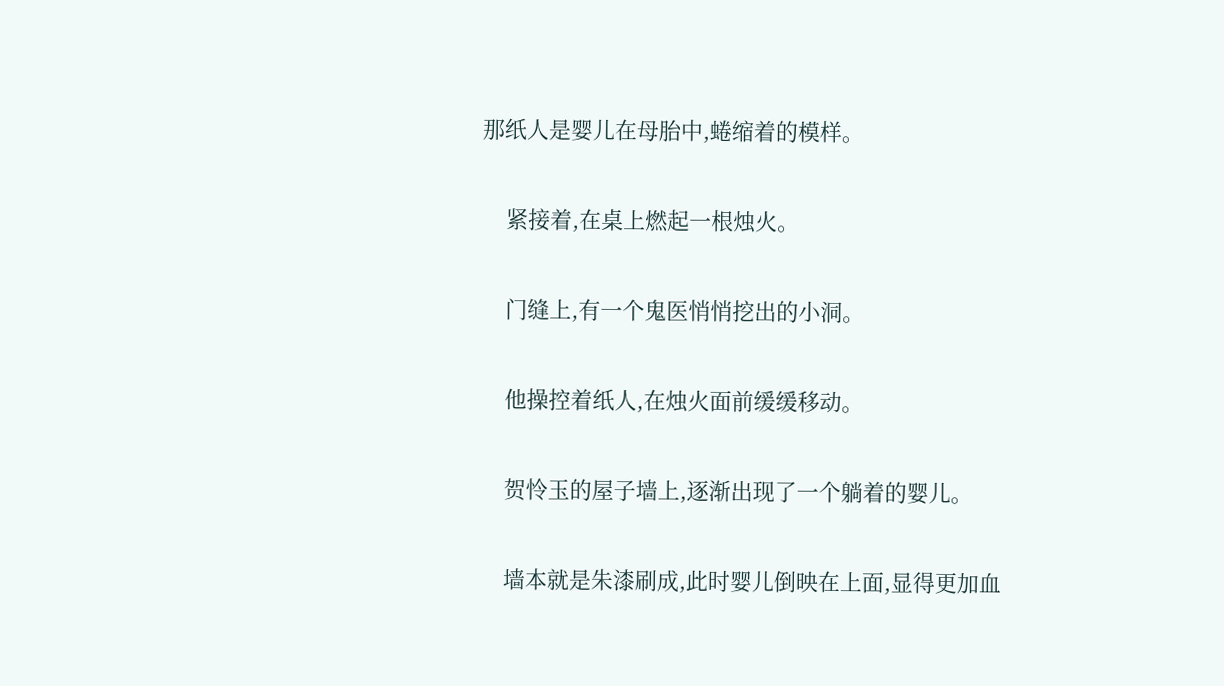那纸人是婴儿在母胎中,蜷缩着的模样。

    紧接着,在桌上燃起一根烛火。

    门缝上,有一个鬼医悄悄挖出的小洞。

    他操控着纸人,在烛火面前缓缓移动。

    贺怜玉的屋子墙上,逐渐出现了一个躺着的婴儿。

    墙本就是朱漆刷成,此时婴儿倒映在上面,显得更加血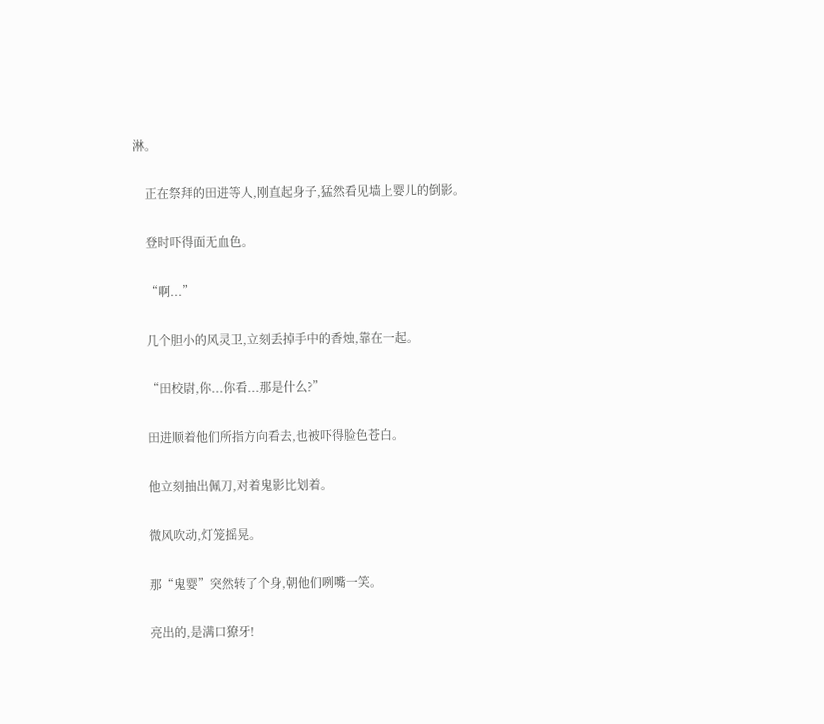淋。

    正在祭拜的田进等人,刚直起身子,猛然看见墙上婴儿的倒影。

    登时吓得面无血色。

    “啊...”

    几个胆小的风灵卫,立刻丢掉手中的香烛,靠在一起。

    “田校尉,你...你看...那是什么?”

    田进顺着他们所指方向看去,也被吓得脸色苍白。

    他立刻抽出佩刀,对着鬼影比划着。

    微风吹动,灯笼摇晃。

    那“鬼婴”突然转了个身,朝他们咧嘴一笑。

    亮出的,是满口獠牙!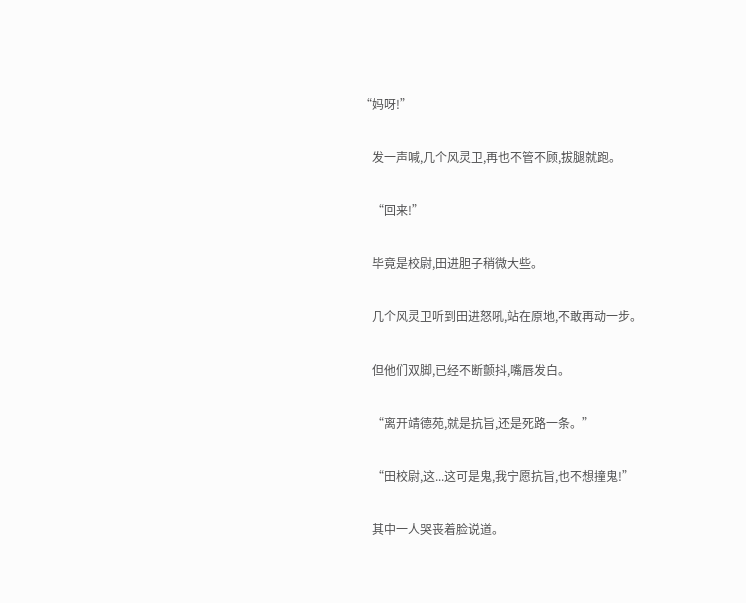“妈呀!”

    发一声喊,几个风灵卫,再也不管不顾,拔腿就跑。

    “回来!”

    毕竟是校尉,田进胆子稍微大些。

    几个风灵卫听到田进怒吼,站在原地,不敢再动一步。

    但他们双脚,已经不断颤抖,嘴唇发白。

    “离开靖德苑,就是抗旨,还是死路一条。”

    “田校尉,这...这可是鬼,我宁愿抗旨,也不想撞鬼!”

    其中一人哭丧着脸说道。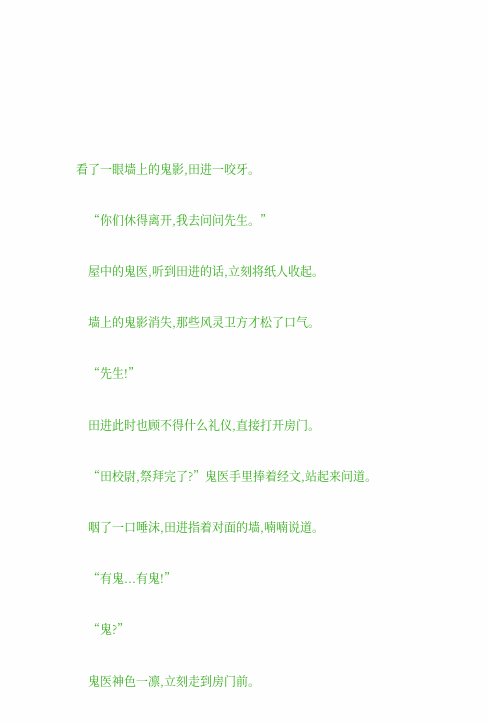看了一眼墙上的鬼影,田进一咬牙。

    “你们休得离开,我去问问先生。”

    屋中的鬼医,听到田进的话,立刻将纸人收起。

    墙上的鬼影消失,那些风灵卫方才松了口气。

    “先生!”

    田进此时也顾不得什么礼仪,直接打开房门。

    “田校尉,祭拜完了?”鬼医手里捧着经文,站起来问道。

    咽了一口唾沫,田进指着对面的墙,喃喃说道。

    “有鬼...有鬼!”

    “鬼?”

    鬼医神色一凛,立刻走到房门前。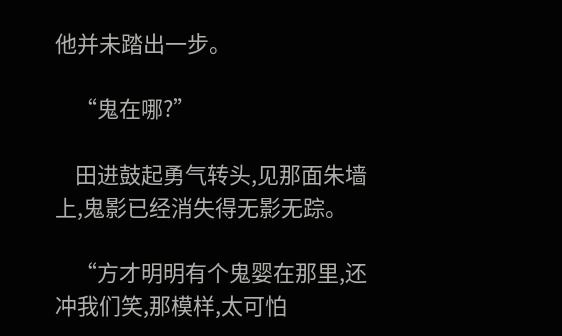他并未踏出一步。

    “鬼在哪?”

    田进鼓起勇气转头,见那面朱墙上,鬼影已经消失得无影无踪。

    “方才明明有个鬼婴在那里,还冲我们笑,那模样,太可怕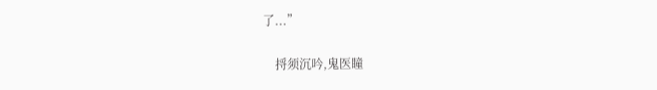了...”

    捋须沉吟,鬼医瞳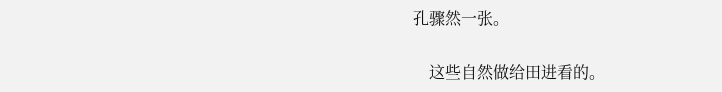孔骤然一张。

    这些自然做给田进看的。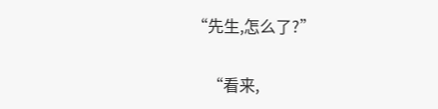“先生,怎么了?”

    “看来,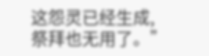这怨灵已经生成,祭拜也无用了。”